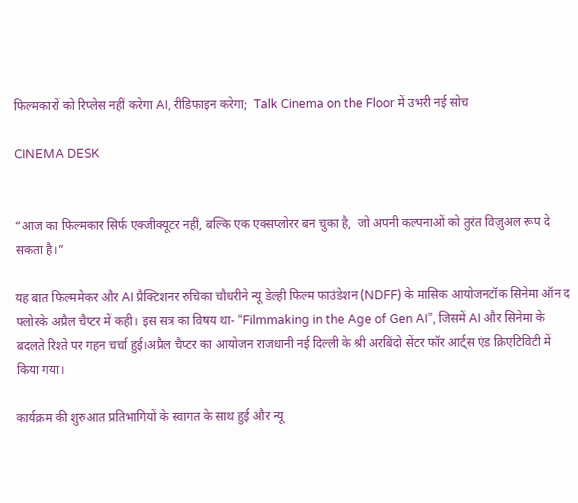फिल्मकारों को रिप्लेस नहीं करेगा AI, रीडिफाइन करेगा;  Talk Cinema on the Floor में उभरी नई सोच

CINEMA DESK


“आज का फिल्मकार सिर्फ एक्जीक्यूटर नहीं, बल्कि एक एक्सप्लोरर बन चुका है,  जो अपनी कल्पनाओं को तुरंत विज़ुअल रूप दे सकता है।”

यह बात फिल्ममेकर और AI प्रैक्टिशनर रुचिका चौधरीने न्यू डेल्ही फिल्म फाउंडेशन (NDFF) के मासिक आयोजनटॉक सिनेमा ऑन द फ्लोरके अप्रैल चैप्टर में कही। इस सत्र का विषय था- “Filmmaking in the Age of Gen AI”, जिसमें AI और सिनेमा के बदलते रिश्ते पर गहन चर्चा हुई।अप्रैल चैप्टर का आयोजन राजधानी नई दिल्ली के श्री अरबिंदो सेंटर फॉर आर्ट्स एंड क्रिएटिविटी में किया गया।

कार्यक्रम की शुरुआत प्रतिभागियों के स्वागत के साथ हुई और न्यू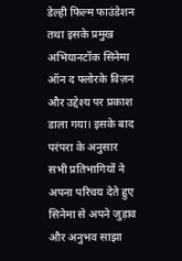डेल्ही फिल्म फाउंडेशन तथा इसके प्रमुख अभियानटॉक सिनेमा ऑन द फ्लोरके विज़न और उद्देश्य पर प्रकाश डाला गया। इसके बाद परंपरा के अनुसार सभी प्रतिभागियों ने अपना परिचय देते हुए सिनेमा से अपने जुड़ाव और अनुभव साझा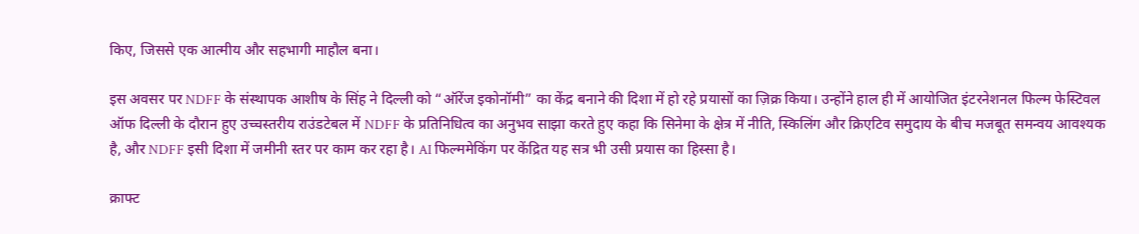किए, जिससे एक आत्मीय और सहभागी माहौल बना।

इस अवसर पर NDFF के संस्थापक आशीष के सिंह ने दिल्ली को “ऑरेंज इकोनॉमी” का केंद्र बनाने की दिशा में हो रहे प्रयासों का ज़िक्र किया। उन्होंने हाल ही में आयोजित इंटरनेशनल फिल्म फेस्टिवल ऑफ दिल्ली के दौरान हुए उच्चस्तरीय राउंडटेबल में NDFF के प्रतिनिधित्व का अनुभव साझा करते हुए कहा कि सिनेमा के क्षेत्र में नीति, स्किलिंग और क्रिएटिव समुदाय के बीच मजबूत समन्वय आवश्यक है, और NDFF इसी दिशा में जमीनी स्तर पर काम कर रहा है। AI फिल्ममेकिंग पर केंद्रित यह सत्र भी उसी प्रयास का हिस्सा है।

क्राफ्ट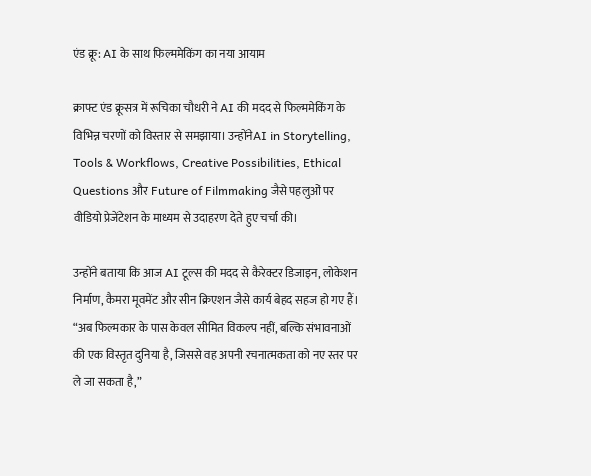एंड क्रू: AI के साथ फिल्ममेकिंग का नया आयाम

क्राफ्ट एंड क्रूसत्र में रूचिका चौधरी ने AI की मदद से फिल्ममेकिंग के विभिन्न चरणों को विस्तार से समझाया। उन्होंनेAI in Storytelling, Tools & Workflows, Creative Possibilities, Ethical Questions और Future of Filmmaking जैसे पहलुओं पर वीडियो प्रेजेंटेशन के माध्यम से उदाहरण देते हुए चर्चा की।

उन्होंने बताया कि आज AI टूल्स की मदद से कैरेक्टर डिजाइन, लोकेशन निर्माण, कैमरा मूवमेंट और सीन क्रिएशन जैसे कार्य बेहद सहज हो गए हैं। “अब फिल्मकार के पास केवल सीमित विकल्प नहीं, बल्कि संभावनाओं की एक विस्तृत दुनिया है, जिससे वह अपनी रचनात्मकता को नए स्तर पर ले जा सकता है,”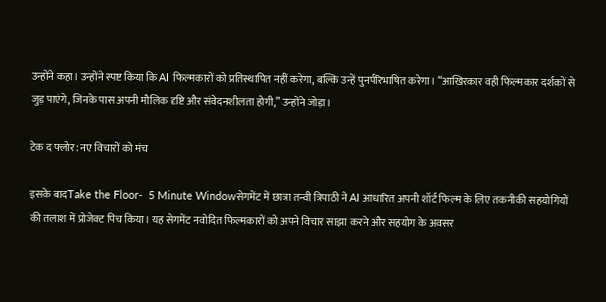उन्होंने कहा। उन्होंने स्पष्ट किया कि AI फिल्मकारों को प्रतिस्थापित नहीं करेगा, बल्कि उन्हें पुनर्परिभाषित करेगा। “आखिरकार वही फिल्मकार दर्शकों से जुड़ पाएंगे, जिनके पास अपनी मौलिक दृष्टि और संवेदनशीलता होगी,” उन्होंने जोड़ा।

टेक द फ्लोर: नए विचारों को मंच

इसके बादTake the Floor-  5 Minute Windowसेगमेंट में छात्रा तन्वी त्रिपाठी ने AI आधारित अपनी शॉर्ट फिल्म के लिए तकनीकी सहयोगियों की तलाश में प्रोजेक्ट पिच किया। यह सेगमेंट नवोदित फिल्मकारों को अपने विचार साझा करने और सहयोग के अवसर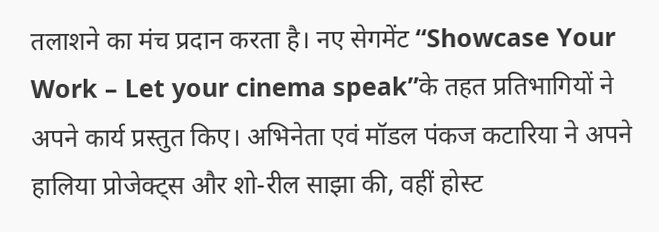तलाशने का मंच प्रदान करता है। नए सेगमेंट “Showcase Your Work – Let your cinema speak”के तहत प्रतिभागियों ने अपने कार्य प्रस्तुत किए। अभिनेता एवं मॉडल पंकज कटारिया ने अपने हालिया प्रोजेक्ट्स और शो-रील साझा की, वहीं होस्ट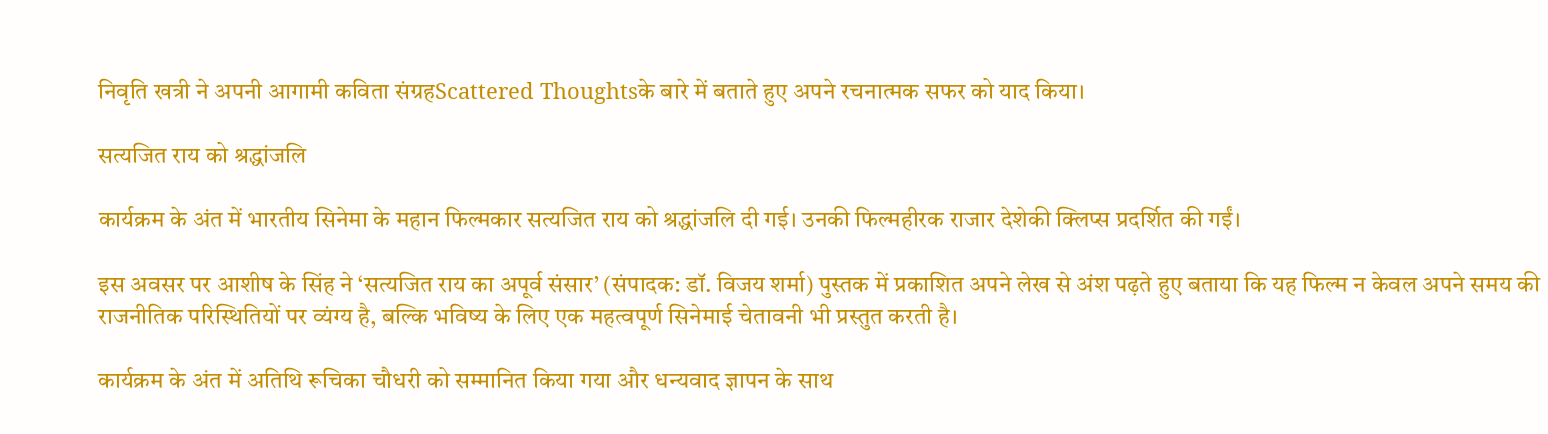निवृति खत्री ने अपनी आगामी कविता संग्रहScattered Thoughtsके बारे में बताते हुए अपने रचनात्मक सफर को याद किया।

सत्यजित राय को श्रद्धांजलि

कार्यक्रम के अंत में भारतीय सिनेमा के महान फिल्मकार सत्यजित राय को श्रद्धांजलि दी गई। उनकी फिल्महीरक राजार देशेकी क्लिप्स प्रदर्शित की गईं।

इस अवसर पर आशीष के सिंह ने ‘सत्यजित राय का अपूर्व संसार’ (संपादक: डॉ. विजय शर्मा) पुस्तक में प्रकाशित अपने लेख से अंश पढ़ते हुए बताया कि यह फिल्म न केवल अपने समय की राजनीतिक परिस्थितियों पर व्यंग्य है, बल्कि भविष्य के लिए एक महत्वपूर्ण सिनेमाई चेतावनी भी प्रस्तुत करती है।

कार्यक्रम के अंत में अतिथि रूचिका चौधरी को सम्मानित किया गया और धन्यवाद ज्ञापन के साथ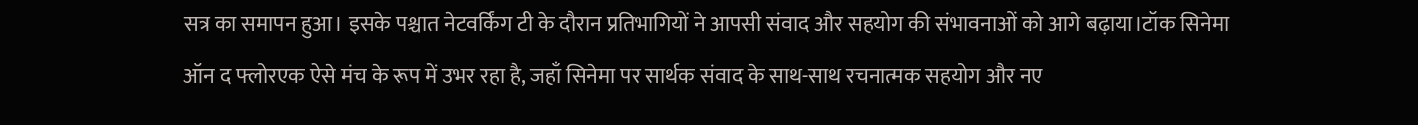सत्र का समापन हुआ। इसके पश्चात नेटवर्किंग टी के दौरान प्रतिभागियों ने आपसी संवाद और सहयोग की संभावनाओं को आगे बढ़ाया।टॉक सिनेमा ऑन द फ्लोरएक ऐसे मंच के रूप में उभर रहा है, जहाँ सिनेमा पर सार्थक संवाद के साथ-साथ रचनात्मक सहयोग और नए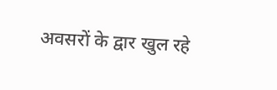अवसरों के द्वार खुल रहे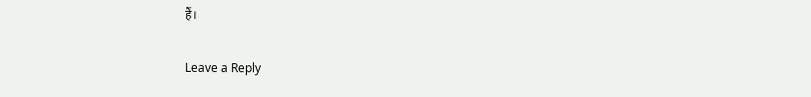हैं।

Leave a Reply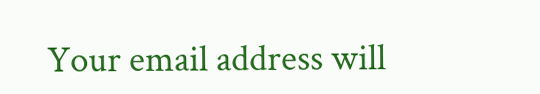Your email address will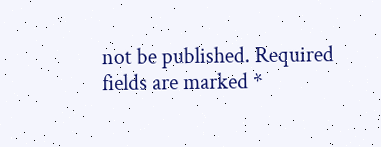not be published. Required fields are marked *